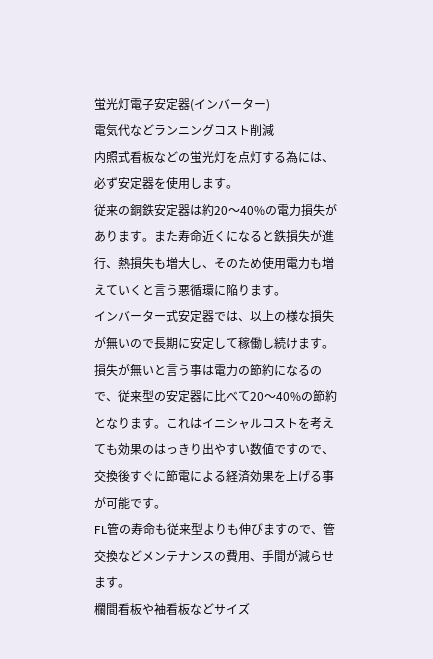蛍光灯電子安定器(インバーター)
電気代などランニングコスト削減
内照式看板などの蛍光灯を点灯する為には、必ず安定器を使用します。
従来の銅鉄安定器は約20〜40%の電力損失があります。また寿命近くになると鉄損失が進行、熱損失も増大し、そのため使用電力も増えていくと言う悪循環に陥ります。
インバーター式安定器では、以上の様な損失が無いので長期に安定して稼働し続けます。
損失が無いと言う事は電力の節約になるので、従来型の安定器に比べて20〜40%の節約となります。これはイニシャルコストを考えても効果のはっきり出やすい数値ですので、交換後すぐに節電による経済効果を上げる事が可能です。
FL管の寿命も従来型よりも伸びますので、管交換などメンテナンスの費用、手間が減らせます。
欄間看板や袖看板などサイズ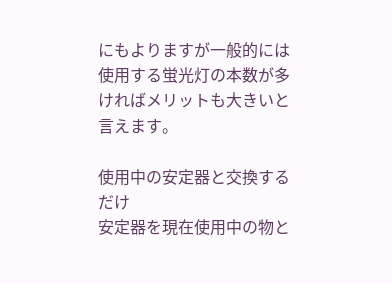にもよりますが一般的には使用する蛍光灯の本数が多ければメリットも大きいと言えます。

使用中の安定器と交換するだけ
安定器を現在使用中の物と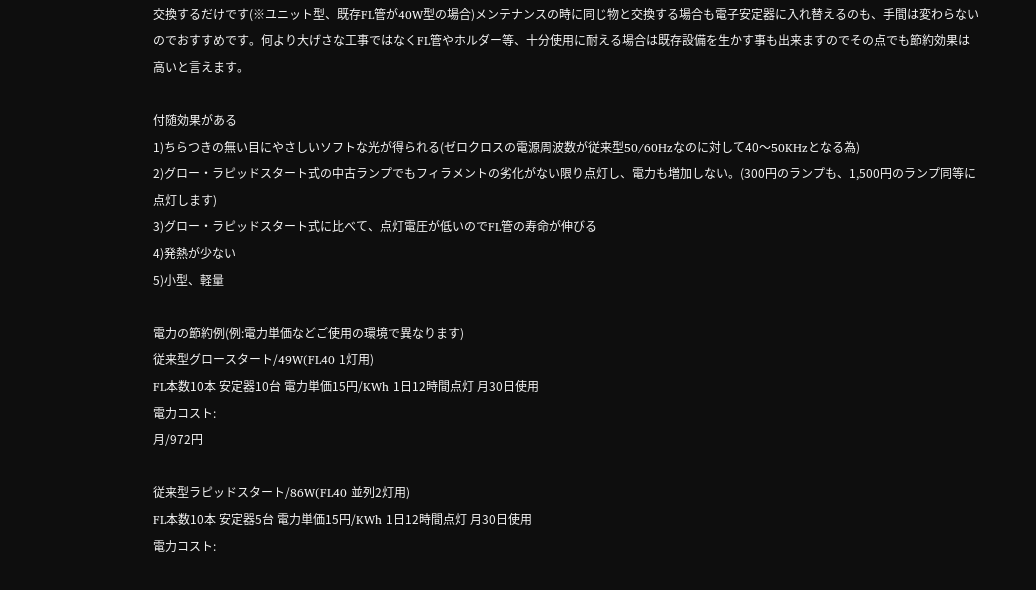交換するだけです(※ユニット型、既存FL管が40W型の場合)メンテナンスの時に同じ物と交換する場合も電子安定器に入れ替えるのも、手間は変わらないのでおすすめです。何より大げさな工事ではなくFL管やホルダー等、十分使用に耐える場合は既存設備を生かす事も出来ますのでその点でも節約効果は高いと言えます。

付随効果がある
1)ちらつきの無い目にやさしいソフトな光が得られる(ゼロクロスの電源周波数が従来型50/60Hzなのに対して40〜50KHzとなる為)
2)グロー・ラピッドスタート式の中古ランプでもフィラメントの劣化がない限り点灯し、電力も増加しない。(300円のランプも、1,500円のランプ同等に点灯します)
3)グロー・ラピッドスタート式に比べて、点灯電圧が低いのでFL管の寿命が伸びる
4)発熱が少ない
5)小型、軽量

電力の節約例(例:電力単価などご使用の環境で異なります)
従来型グロースタート/49W(FL40 1灯用)
FL本数10本 安定器10台 電力単価15円/KWh 1日12時間点灯 月30日使用
電力コスト:
月/972円

従来型ラピッドスタート/86W(FL40 並列2灯用)
FL本数10本 安定器5台 電力単価15円/KWh 1日12時間点灯 月30日使用
電力コスト: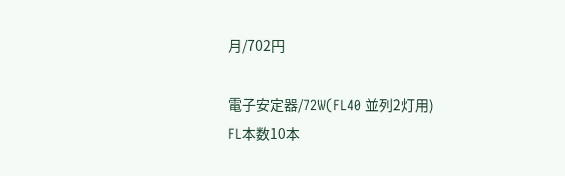月/702円

電子安定器/72W(FL40 並列2灯用)
FL本数10本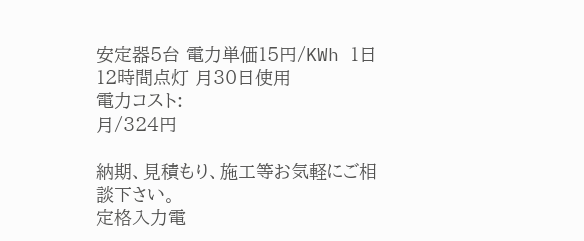安定器5台 電力単価15円/KWh 1日12時間点灯 月30日使用
電力コスト:
月/324円

納期、見積もり、施工等お気軽にご相談下さい。
定格入力電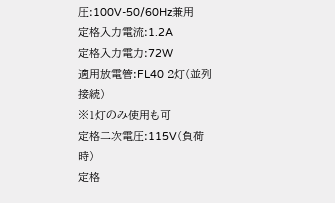圧:100V-50/60Hz兼用
定格入力電流:1.2A
定格入力電力:72W
適用放電管:FL40 2灯(並列接続)
※1灯のみ使用も可
定格二次電圧:115V(負荷時)
定格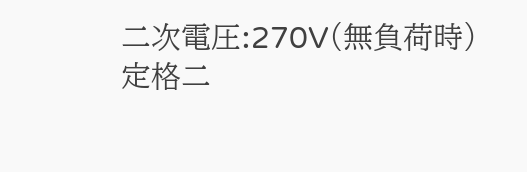二次電圧:270V(無負荷時)
定格二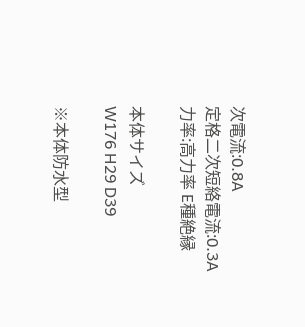次電流:0.8A
定格二次短絡電流:0.3A
力率:高力率 E種絶縁

本体サイズ
W176 H29 D39

※本体防水型